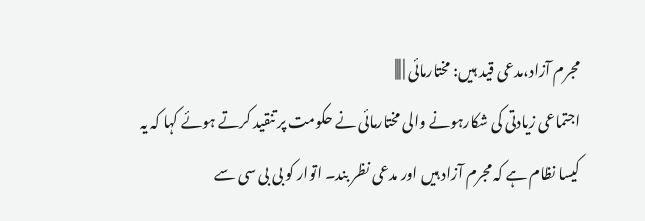مجرم آزاد،مدعی قید ہیں: مختارمائی | |||
اجتماعی زیادتی کی شکارہونے والی مختارمائی نے حکومت پر تنقید کرتے ہوئے کہا کہ یہ کیسا نظام ہے کہ مجرم آزاد ہیں اور مدعی نظر بند۔ اتوار کو بی بی سی سے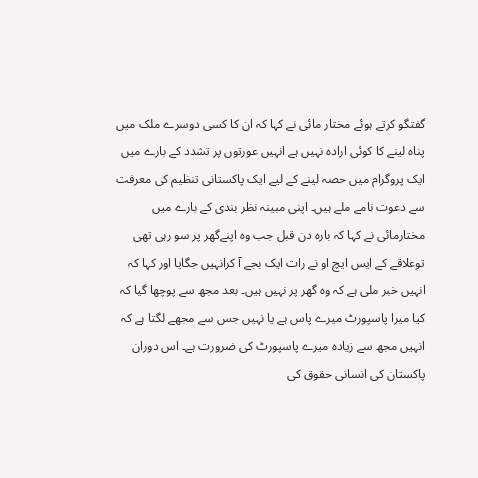گفتگو کرتے ہوئے مختار مائی نے کہا کہ ان کا کسی دوسرے ملک میں پناہ لینے کا کوئی ارادہ نہیں ہے انہیں عورتوں پر تشدد کے بارے میں ایک پروگرام میں حصہ لینے کے لیے ایک پاکستانی تنظیم کی معرفت سے دعوت نامے ملے ہیں۔ اپنی مبینہ نظر بندی کے بارے میں مختارمائی نے کہا کہ بارہ دن قبل جب وہ اپنےگھر پر سو رہی تھی توعلاقے کے ایس ایچ او نے رات ایک بجے آ کرانہیں جگایا اور کہا کہ انہیں خبر ملی ہے کہ وہ گھر پر نہیں ہیں۔ بعد مجھ سے پوچھا گیا کہ کیا میرا پاسپورٹ میرے پاس ہے یا نہیں جس سے مجھے لگتا ہے کہ انہیں مجھ سے زیادہ میرے پاسپورٹ کی ضرورت ہے۔ اس دوران پاکستان کی انسانی حقوق کی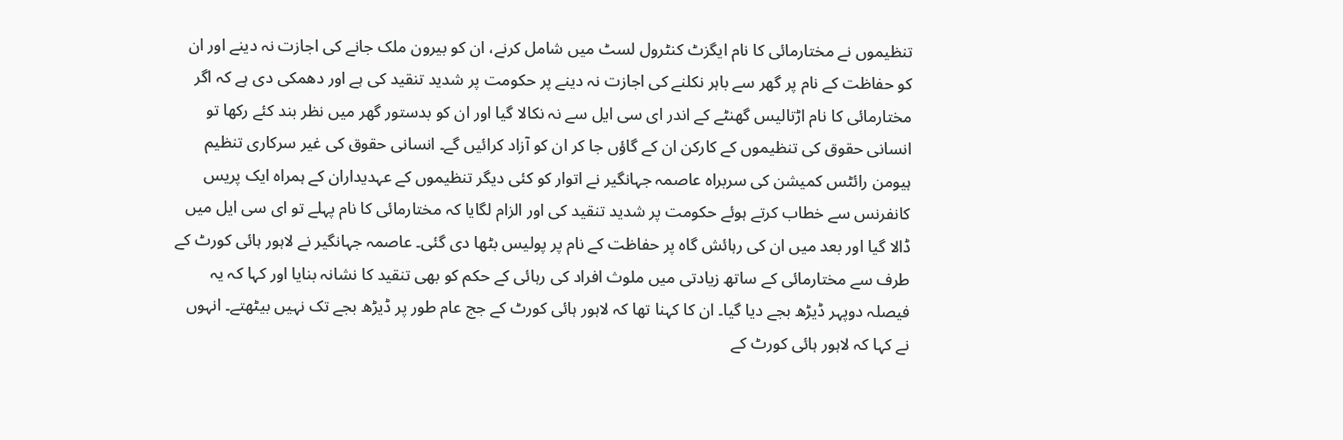تنظیموں نے مختارمائی کا نام ایگزٹ کنٹرول لسٹ میں شامل کرنے، ان کو بیرون ملک جانے کی اجازت نہ دینے اور ان کو حفاظت کے نام پر گھر سے باہر نکلنے کی اجازت نہ دینے پر حکومت پر شدید تنقید کی ہے اور دھمکی دی ہے کہ اگر مختارمائی کا نام اڑتالیس گھنٹے کے اندر ای سی ایل سے نہ نکالا گیا اور ان کو بدستور گھر میں نظر بند کئے رکھا تو انسانی حقوق کی تنظیموں کے کارکن ان کے گاؤں جا کر ان کو آزاد کرائیں گے۔ انسانی حقوق کی غیر سرکاری تنظیم ہیومن رائٹس کمیشن کی سربراہ عاصمہ جہانگیر نے اتوار کو کئی دیگر تنظیموں کے عہدیداران کے ہمراہ ایک پریس کانفرنس سے خطاب کرتے ہوئے حکومت پر شدید تنقید کی اور الزام لگایا کہ مختارمائی کا نام پہلے تو ای سی ایل میں ڈالا گیا اور بعد میں ان کی رہائش گاہ پر حفاظت کے نام پر پولیس بٹھا دی گئی۔ عاصمہ جہانگیر نے لاہور ہائی کورٹ کے طرف سے مختارمائی کے ساتھ زیادتی میں ملوث افراد کی رہائی کے حکم کو بھی تنقید کا نشانہ بنایا اور کہا کہ یہ فیصلہ دوپہر ڈیڑھ بجے دیا گیا۔ ان کا کہنا تھا کہ لاہور ہائی کورٹ کے جج عام طور پر ڈیڑھ بجے تک نہیں بیٹھتے۔ انہوں نے کہا کہ لاہور ہائی کورٹ کے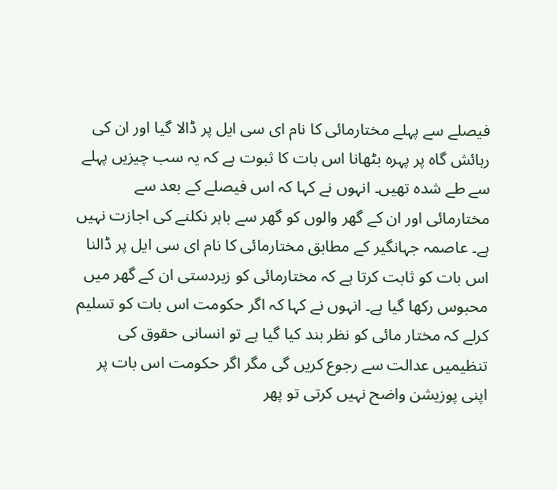فیصلے سے پہلے مختارمائی کا نام ای سی ایل پر ڈالا گیا اور ان کی رہائش گاہ پر پہرہ بٹھانا اس بات کا ثبوت ہے کہ یہ سب چیزیں پہلے سے طے شدہ تھیں۔ انہوں نے کہا کہ اس فیصلے کے بعد سے مختارمائی اور ان کے گھر والوں کو گھر سے باہر نکلنے کی اجازت نہیں ہے۔ عاصمہ جہانگیر کے مطابق مختارمائی کا نام ای سی ایل پر ڈالنا اس بات کو ثابت کرتا ہے کہ مختارمائی کو زبردستی ان کے گھر میں محبوس رکھا گیا ہے۔ انہوں نے کہا کہ اگر حکومت اس بات کو تسلیم کرلے کہ مختار مائی کو نظر بند کیا گیا ہے تو انسانی حقوق کی تنظیمیں عدالت سے رجوع کریں گی مگر اگر حکومت اس بات پر اپنی پوزیشن واضح نہیں کرتی تو پھر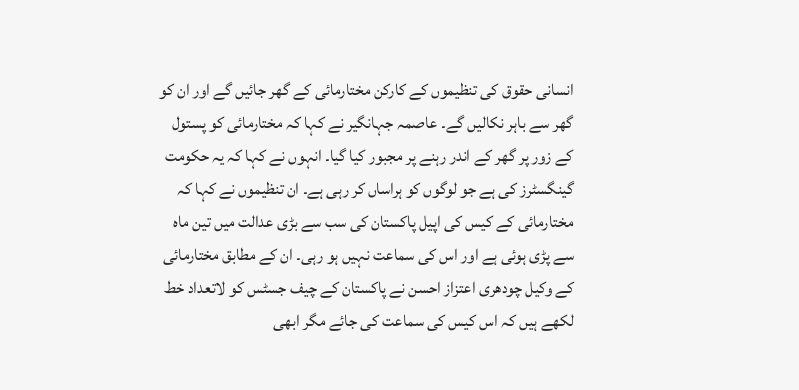انسانی حقوق کی تنظیموں کے کارکن مختارمائی کے گھر جائیں گے اور ان کو گھر سے باہر نکالیں گے۔ عاصمہ جہانگیر نے کہا کہ مختارمائی کو پستول کے زور پر گھر کے اندر رہنے پر مجبور کیا گیا۔ انہوں نے کہا کہ یہ حکومت گینگسٹرز کی ہے جو لوگوں کو ہراساں کر رہی ہے۔ ان تنظیموں نے کہا کہ مختارمائی کے کیس کی اپیل پاکستان کی سب سے بڑی عدالت میں تین ماہ سے پڑی ہوئی ہے اور اس کی سماعت نہیں ہو رہی۔ ان کے مطابق مختارمائی کے وکیل چودھری اعتزاز احسن نے پاکستان کے چیف جسٹس کو لاتعداد خط لکھے ہیں کہ اس کیس کی سماعت کی جائے مگر ابھی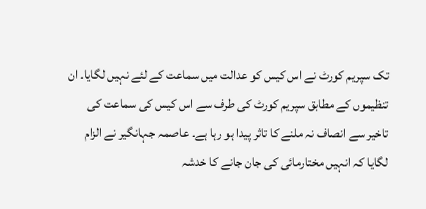تک سپریم کورٹ نے اس کیس کو عدالت میں سماعت کے لئے نہیں لگایا۔ ان تنظیموں کے مطابق سپریم کورٹ کی طرف سے اس کیس کی سماعت کی تاخیر سے انصاف نہ ملنے کا تاثر پیدا ہو رہا ہے۔ عاصمہ جہانگیر نے الزام لگایا کہ انہیں مختارمائی کی جان جانے کا خدشہ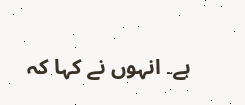ہے۔ انہوں نے کہا کہ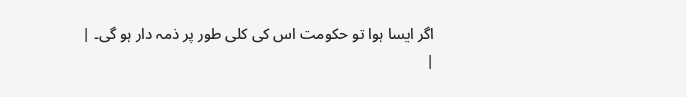اگر ایسا ہوا تو حکومت اس کی کلی طور پر ذمہ دار ہو گی۔ |
|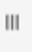|||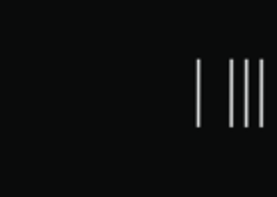| |||